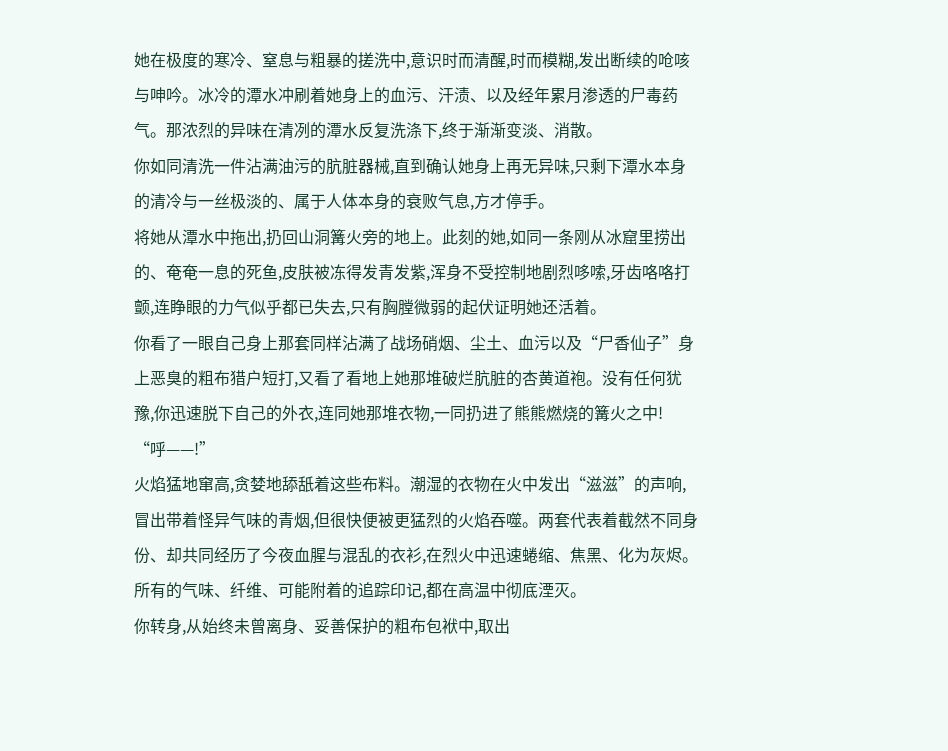她在极度的寒冷、窒息与粗暴的搓洗中,意识时而清醒,时而模糊,发出断续的呛咳与呻吟。冰冷的潭水冲刷着她身上的血污、汗渍、以及经年累月渗透的尸毒药气。那浓烈的异味在清冽的潭水反复洗涤下,终于渐渐变淡、消散。
你如同清洗一件沾满油污的肮脏器械,直到确认她身上再无异味,只剩下潭水本身的清冷与一丝极淡的、属于人体本身的衰败气息,方才停手。
将她从潭水中拖出,扔回山洞篝火旁的地上。此刻的她,如同一条刚从冰窟里捞出的、奄奄一息的死鱼,皮肤被冻得发青发紫,浑身不受控制地剧烈哆嗦,牙齿咯咯打颤,连睁眼的力气似乎都已失去,只有胸膛微弱的起伏证明她还活着。
你看了一眼自己身上那套同样沾满了战场硝烟、尘土、血污以及“尸香仙子”身上恶臭的粗布猎户短打,又看了看地上她那堆破烂肮脏的杏黄道袍。没有任何犹豫,你迅速脱下自己的外衣,连同她那堆衣物,一同扔进了熊熊燃烧的篝火之中!
“呼——!”
火焰猛地窜高,贪婪地舔舐着这些布料。潮湿的衣物在火中发出“滋滋”的声响,冒出带着怪异气味的青烟,但很快便被更猛烈的火焰吞噬。两套代表着截然不同身份、却共同经历了今夜血腥与混乱的衣衫,在烈火中迅速蜷缩、焦黑、化为灰烬。所有的气味、纤维、可能附着的追踪印记,都在高温中彻底湮灭。
你转身,从始终未曾离身、妥善保护的粗布包袱中,取出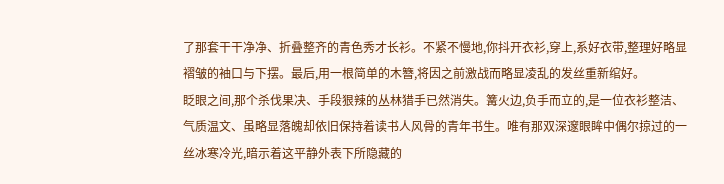了那套干干净净、折叠整齐的青色秀才长衫。不紧不慢地,你抖开衣衫,穿上,系好衣带,整理好略显褶皱的袖口与下摆。最后,用一根简单的木簪,将因之前激战而略显凌乱的发丝重新绾好。
眨眼之间,那个杀伐果决、手段狠辣的丛林猎手已然消失。篝火边,负手而立的,是一位衣衫整洁、气质温文、虽略显落魄却依旧保持着读书人风骨的青年书生。唯有那双深邃眼眸中偶尔掠过的一丝冰寒冷光,暗示着这平静外表下所隐藏的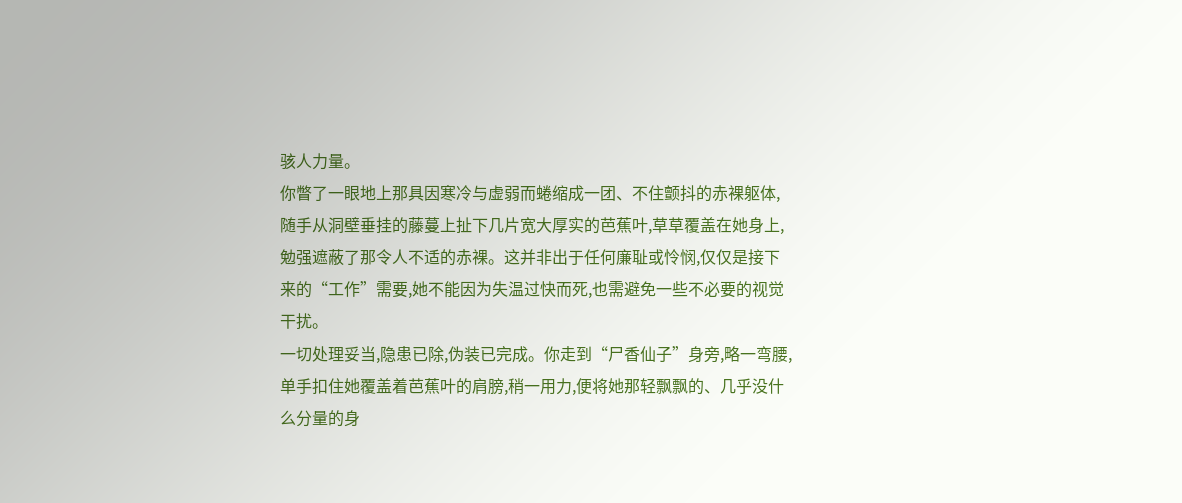骇人力量。
你瞥了一眼地上那具因寒冷与虚弱而蜷缩成一团、不住颤抖的赤裸躯体,随手从洞壁垂挂的藤蔓上扯下几片宽大厚实的芭蕉叶,草草覆盖在她身上,勉强遮蔽了那令人不适的赤裸。这并非出于任何廉耻或怜悯,仅仅是接下来的“工作”需要,她不能因为失温过快而死,也需避免一些不必要的视觉干扰。
一切处理妥当,隐患已除,伪装已完成。你走到“尸香仙子”身旁,略一弯腰,单手扣住她覆盖着芭蕉叶的肩膀,稍一用力,便将她那轻飘飘的、几乎没什么分量的身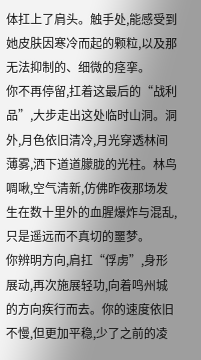体扛上了肩头。触手处,能感受到她皮肤因寒冷而起的颗粒,以及那无法抑制的、细微的痉挛。
你不再停留,扛着这最后的“战利品”,大步走出这处临时山洞。洞外,月色依旧清冷,月光穿透林间薄雾,洒下道道朦胧的光柱。林鸟啁啾,空气清新,仿佛昨夜那场发生在数十里外的血腥爆炸与混乱,只是遥远而不真切的噩梦。
你辨明方向,肩扛“俘虏”,身形展动,再次施展轻功,向着鸣州城的方向疾行而去。你的速度依旧不慢,但更加平稳,少了之前的凌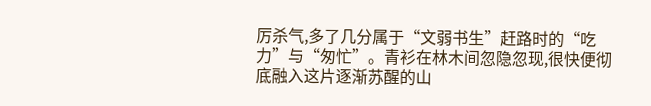厉杀气,多了几分属于“文弱书生”赶路时的“吃力”与“匆忙”。青衫在林木间忽隐忽现,很快便彻底融入这片逐渐苏醒的山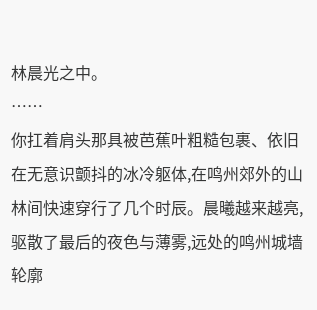林晨光之中。
……
你扛着肩头那具被芭蕉叶粗糙包裹、依旧在无意识颤抖的冰冷躯体,在鸣州郊外的山林间快速穿行了几个时辰。晨曦越来越亮,驱散了最后的夜色与薄雾,远处的鸣州城墙轮廓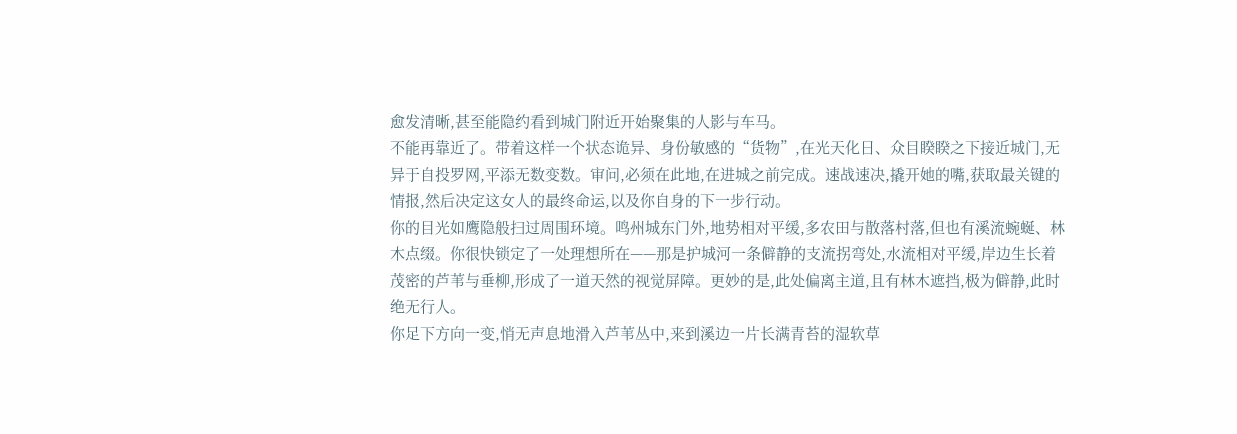愈发清晰,甚至能隐约看到城门附近开始聚集的人影与车马。
不能再靠近了。带着这样一个状态诡异、身份敏感的“货物”,在光天化日、众目睽睽之下接近城门,无异于自投罗网,平添无数变数。审问,必须在此地,在进城之前完成。速战速决,撬开她的嘴,获取最关键的情报,然后决定这女人的最终命运,以及你自身的下一步行动。
你的目光如鹰隐般扫过周围环境。鸣州城东门外,地势相对平缓,多农田与散落村落,但也有溪流蜿蜒、林木点缀。你很快锁定了一处理想所在——那是护城河一条僻静的支流拐弯处,水流相对平缓,岸边生长着茂密的芦苇与垂柳,形成了一道天然的视觉屏障。更妙的是,此处偏离主道,且有林木遮挡,极为僻静,此时绝无行人。
你足下方向一变,悄无声息地滑入芦苇丛中,来到溪边一片长满青苔的湿软草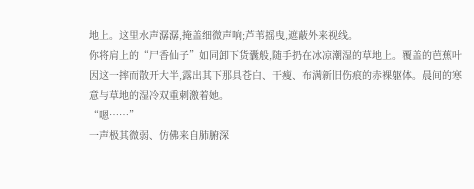地上。这里水声潺潺,掩盖细微声响;芦苇摇曳,遮蔽外来视线。
你将肩上的“尸香仙子”如同卸下货囊般,随手扔在冰凉潮湿的草地上。覆盖的芭蕉叶因这一摔而散开大半,露出其下那具苍白、干瘦、布满新旧伤痕的赤裸躯体。晨间的寒意与草地的湿冷双重刺激着她。
“嗯……”
一声极其微弱、仿佛来自肺腑深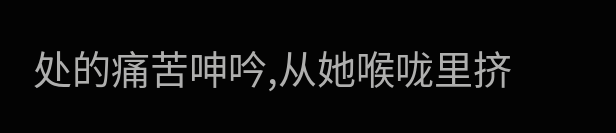处的痛苦呻吟,从她喉咙里挤